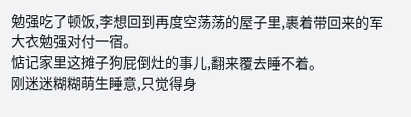勉强吃了顿饭,李想回到再度空荡荡的屋子里,裹着带回来的军大衣勉强对付一宿。
惦记家里这摊子狗屁倒灶的事儿,翻来覆去睡不着。
刚迷迷糊糊萌生睡意,只觉得身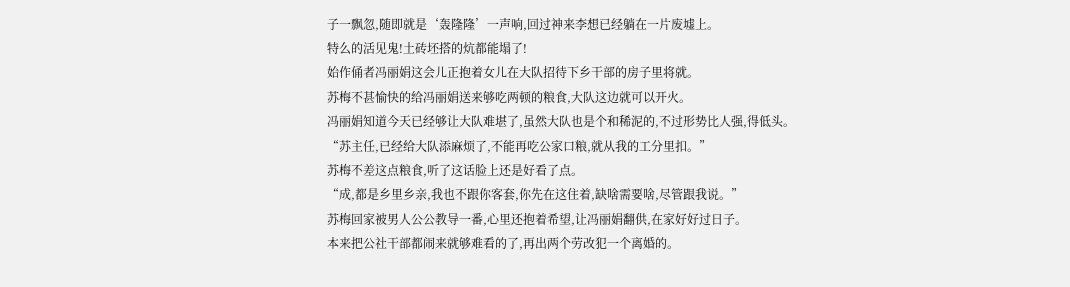子一飘忽,随即就是‘轰隆隆’一声响,回过神来李想已经躺在一片废墟上。
特么的活见鬼!土砖坯搭的炕都能塌了!
始作俑者冯丽娟这会儿正抱着女儿在大队招待下乡干部的房子里将就。
苏梅不甚愉快的给冯丽娟送来够吃两顿的粮食,大队这边就可以开火。
冯丽娟知道今天已经够让大队难堪了,虽然大队也是个和稀泥的,不过形势比人强,得低头。
“苏主任,已经给大队添麻烦了,不能再吃公家口粮,就从我的工分里扣。”
苏梅不差这点粮食,听了这话脸上还是好看了点。
“成,都是乡里乡亲,我也不跟你客套,你先在这住着,缺啥需要啥,尽管跟我说。”
苏梅回家被男人公公教导一番,心里还抱着希望,让冯丽娟翻供,在家好好过日子。
本来把公社干部都闹来就够难看的了,再出两个劳改犯一个离婚的。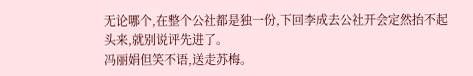无论哪个,在整个公社都是独一份,下回李成去公社开会定然抬不起头来,就别说评先进了。
冯丽娟但笑不语,送走苏梅。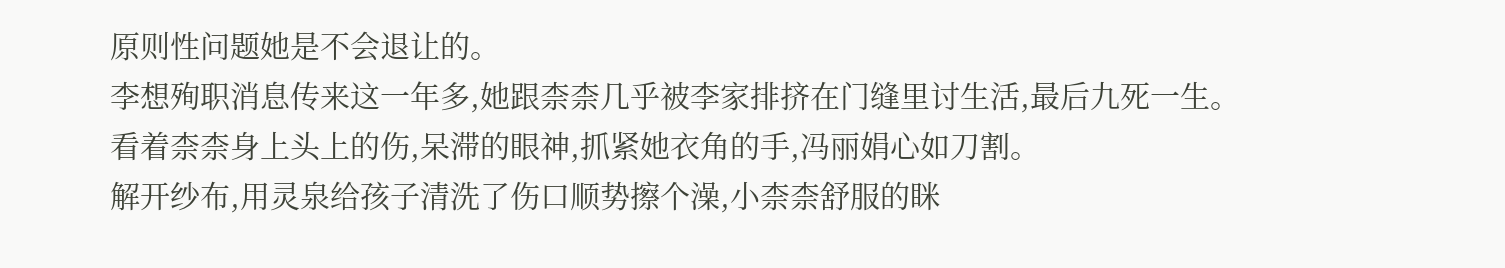原则性问题她是不会退让的。
李想殉职消息传来这一年多,她跟柰柰几乎被李家排挤在门缝里讨生活,最后九死一生。
看着柰柰身上头上的伤,呆滞的眼神,抓紧她衣角的手,冯丽娟心如刀割。
解开纱布,用灵泉给孩子清洗了伤口顺势擦个澡,小柰柰舒服的眯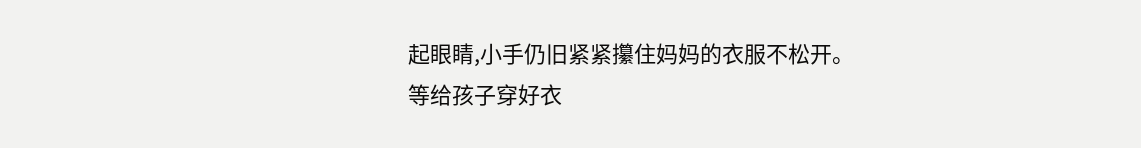起眼睛,小手仍旧紧紧攥住妈妈的衣服不松开。
等给孩子穿好衣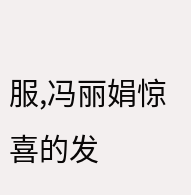服,冯丽娟惊喜的发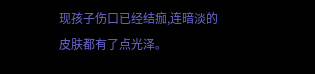现孩子伤口已经结痂,连暗淡的皮肤都有了点光泽。